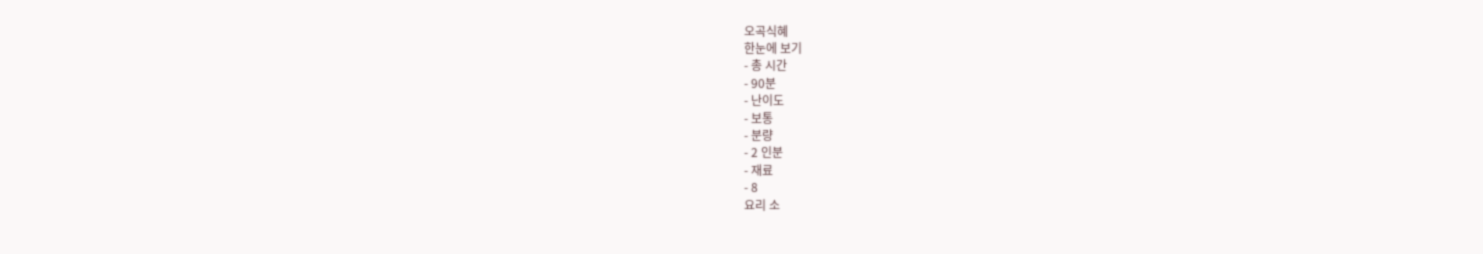오곡식혜
한눈에 보기
- 총 시간
- 90분
- 난이도
- 보통
- 분량
- 2 인분
- 재료
- 8
요리 소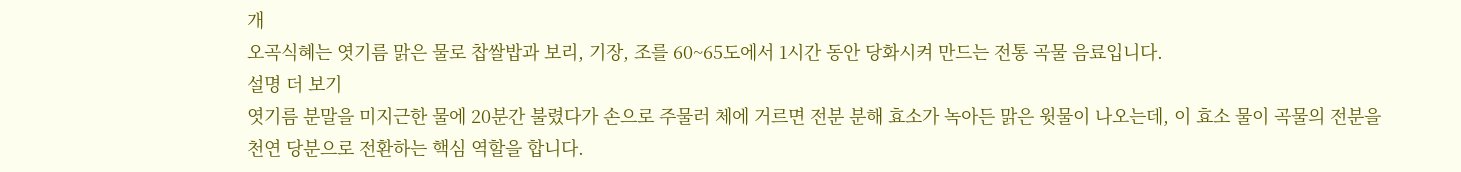개
오곡식혜는 엿기름 맑은 물로 찹쌀밥과 보리, 기장, 조를 60~65도에서 1시간 동안 당화시켜 만드는 전통 곡물 음료입니다.
설명 더 보기
엿기름 분말을 미지근한 물에 20분간 불렸다가 손으로 주물러 체에 거르면 전분 분해 효소가 녹아든 맑은 윗물이 나오는데, 이 효소 물이 곡물의 전분을 천연 당분으로 전환하는 핵심 역할을 합니다.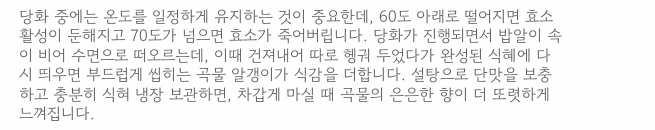당화 중에는 온도를 일정하게 유지하는 것이 중요한데, 60도 아래로 떨어지면 효소 활성이 둔해지고 70도가 넘으면 효소가 죽어버립니다. 당화가 진행되면서 밥알이 속이 비어 수면으로 떠오르는데, 이때 건져내어 따로 헹궈 두었다가 완성된 식혜에 다시 띄우면 부드럽게 씹히는 곡물 알갱이가 식감을 더합니다. 설탕으로 단맛을 보충하고 충분히 식혀 냉장 보관하면, 차갑게 마실 때 곡물의 은은한 향이 더 또렷하게 느껴집니다.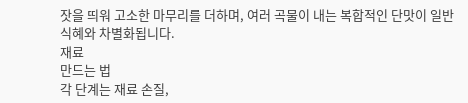잣을 띄워 고소한 마무리를 더하며, 여러 곡물이 내는 복합적인 단맛이 일반 식혜와 차별화됩니다.
재료
만드는 법
각 단계는 재료 손질,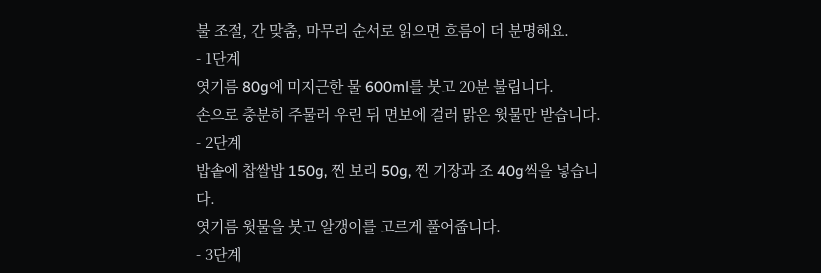불 조절, 간 맞춤, 마무리 순서로 읽으면 흐름이 더 분명해요.
- 1단계
엿기름 80g에 미지근한 물 600ml를 붓고 20분 불립니다.
손으로 충분히 주물러 우린 뒤 면보에 걸러 맑은 윗물만 받습니다.
- 2단계
밥솥에 찹쌀밥 150g, 찐 보리 50g, 찐 기장과 조 40g씩을 넣습니다.
엿기름 윗물을 붓고 알갱이를 고르게 풀어줍니다.
- 3단계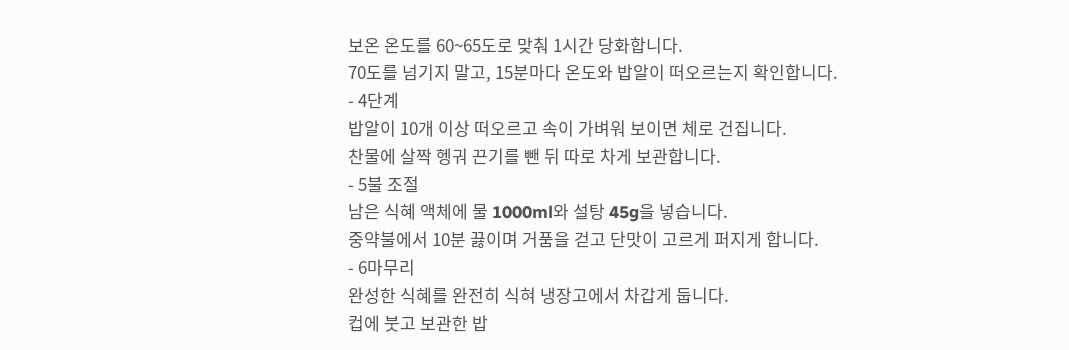보온 온도를 60~65도로 맞춰 1시간 당화합니다.
70도를 넘기지 말고, 15분마다 온도와 밥알이 떠오르는지 확인합니다.
- 4단계
밥알이 10개 이상 떠오르고 속이 가벼워 보이면 체로 건집니다.
찬물에 살짝 헹궈 끈기를 뺀 뒤 따로 차게 보관합니다.
- 5불 조절
남은 식혜 액체에 물 1000ml와 설탕 45g을 넣습니다.
중약불에서 10분 끓이며 거품을 걷고 단맛이 고르게 퍼지게 합니다.
- 6마무리
완성한 식혜를 완전히 식혀 냉장고에서 차갑게 둡니다.
컵에 붓고 보관한 밥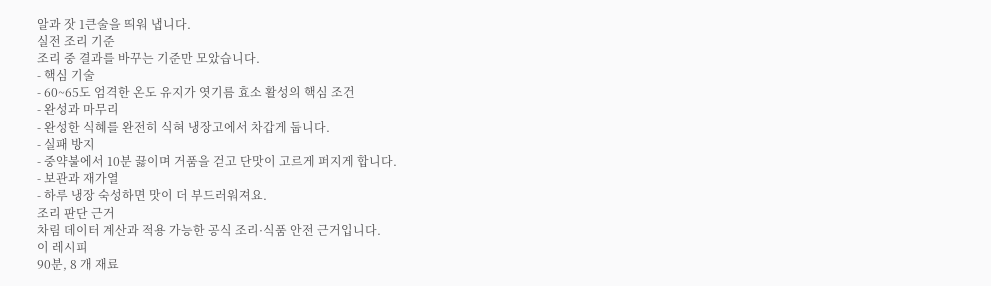알과 잣 1큰술을 띄워 냅니다.
실전 조리 기준
조리 중 결과를 바꾸는 기준만 모았습니다.
- 핵심 기술
- 60~65도 엄격한 온도 유지가 엿기름 효소 활성의 핵심 조건
- 완성과 마무리
- 완성한 식혜를 완전히 식혀 냉장고에서 차갑게 둡니다.
- 실패 방지
- 중약불에서 10분 끓이며 거품을 걷고 단맛이 고르게 퍼지게 합니다.
- 보관과 재가열
- 하루 냉장 숙성하면 맛이 더 부드러워져요.
조리 판단 근거
차림 데이터 계산과 적용 가능한 공식 조리·식품 안전 근거입니다.
이 레시피
90분, 8 개 재료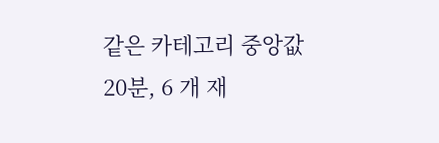같은 카테고리 중앙값
20분, 6 개 재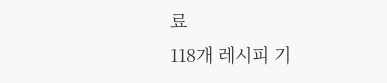료
118개 레시피 기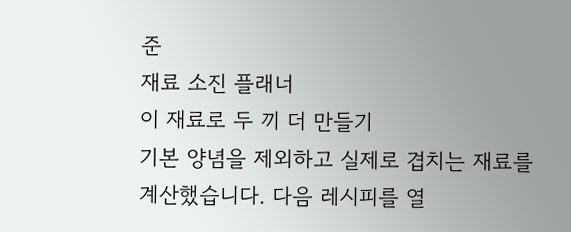준
재료 소진 플래너
이 재료로 두 끼 더 만들기
기본 양념을 제외하고 실제로 겹치는 재료를 계산했습니다. 다음 레시피를 열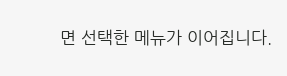면 선택한 메뉴가 이어집니다.